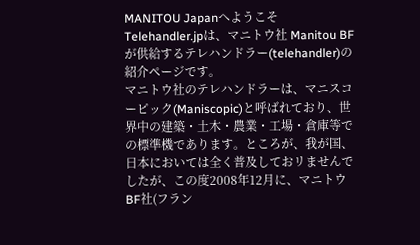MANITOU Japanへようこそ
Telehandler.jpは、マニトウ社 Manitou BFが供給するテレハンドラー(telehandler)の紹介ページです。
マニトウ社のテレハンドラーは、マニスコーピック(Maniscopic)と呼ばれており、世界中の建築・土木・農業・工場・倉庫等での標準機であります。ところが、我が国、日本においては全く普及しておリませんでしたが、この度2008年12月に、マニトウBF社(フラン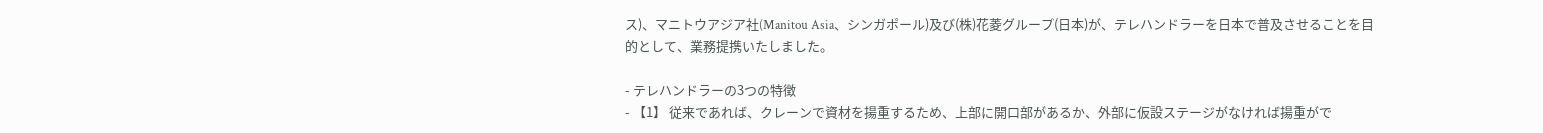ス)、マニトウアジア社(Manitou Asia、シンガポール)及び(株)花菱グループ(日本)が、テレハンドラーを日本で普及させることを目的として、業務提携いたしました。

- テレハンドラーの3つの特徴
- 【1】 従来であれば、クレーンで資材を揚重するため、上部に開口部があるか、外部に仮設ステージがなければ揚重がで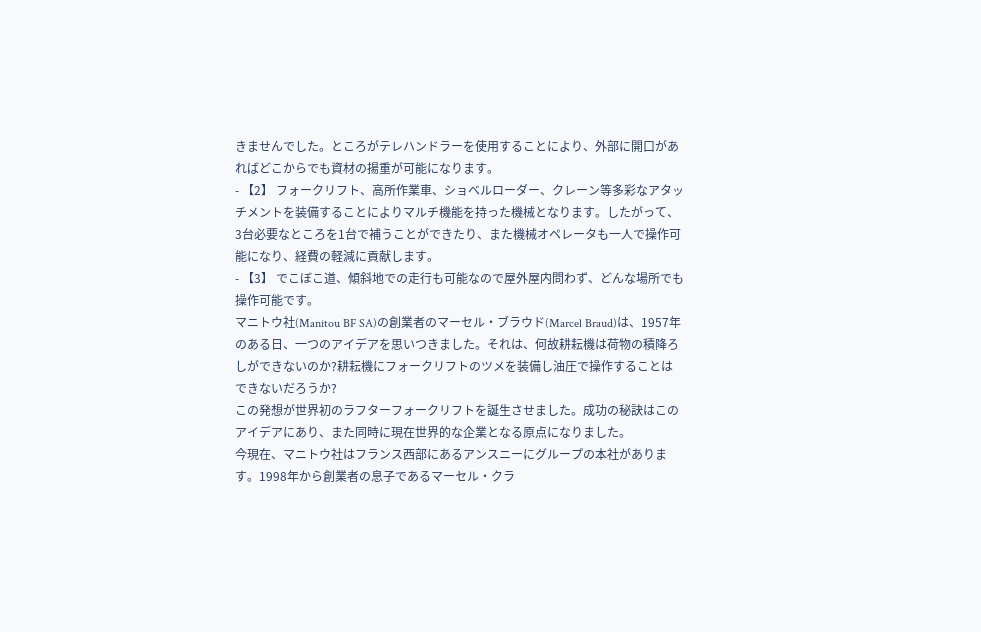きませんでした。ところがテレハンドラーを使用することにより、外部に開口があればどこからでも資材の揚重が可能になります。
- 【2】 フォークリフト、高所作業車、ショベルローダー、クレーン等多彩なアタッチメントを装備することによりマルチ機能を持った機械となります。したがって、3台必要なところを1台で補うことができたり、また機械オペレータも一人で操作可能になり、経費の軽減に貢献します。
- 【3】 でこぼこ道、傾斜地での走行も可能なので屋外屋内問わず、どんな場所でも操作可能です。
マニトウ社(Manitou BF SA)の創業者のマーセル・ブラウド(Marcel Braud)は、1957年のある日、一つのアイデアを思いつきました。それは、何故耕耘機は荷物の積降ろしができないのか?耕耘機にフォークリフトのツメを装備し油圧で操作することはできないだろうか?
この発想が世界初のラフターフォークリフトを誕生させました。成功の秘訣はこのアイデアにあり、また同時に現在世界的な企業となる原点になりました。
今現在、マニトウ社はフランス西部にあるアンスニーにグループの本社があります。1998年から創業者の息子であるマーセル・クラ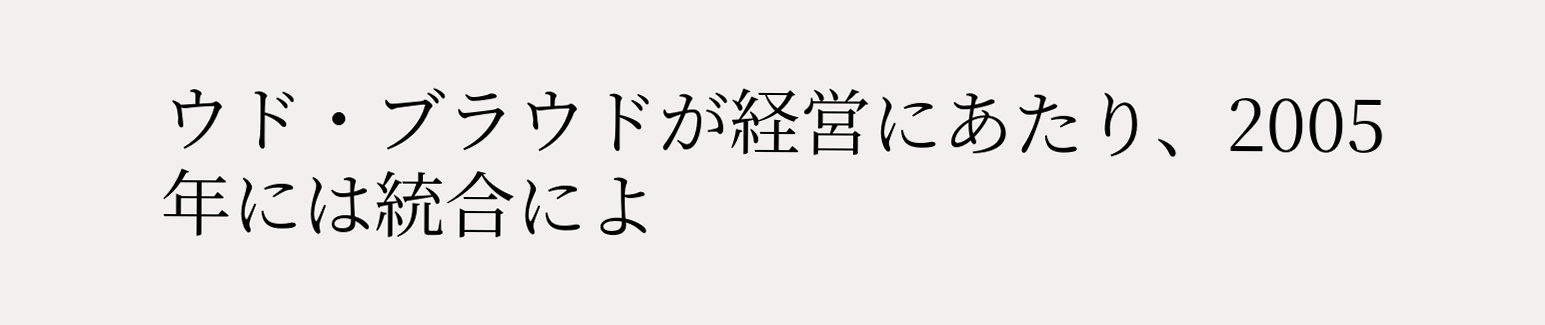ウド・ブラウドが経営にあたり、2005年には統合によ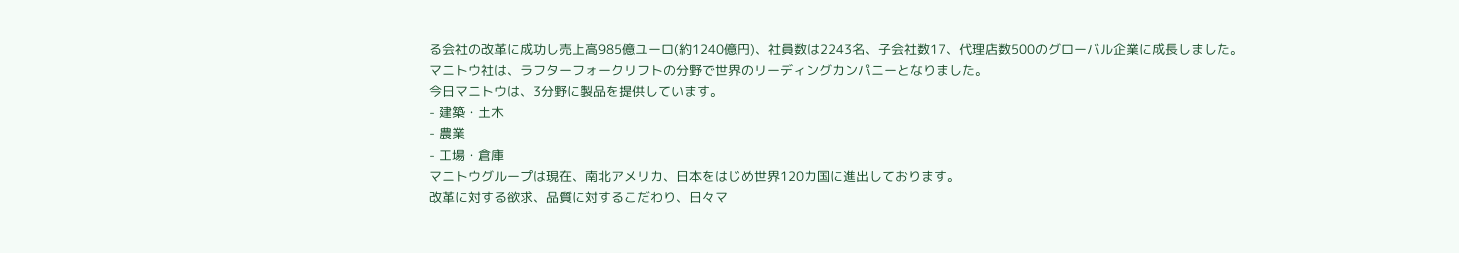る会社の改革に成功し売上高985億ユーロ(約1240億円)、社員数は2243名、子会社数17、代理店数500のグローバル企業に成長しました。
マニトウ社は、ラフターフォークリフトの分野で世界のリーディングカンパニーとなりました。
今日マニトウは、3分野に製品を提供しています。
- 建築・土木
- 農業
- 工場・倉庫
マニトウグループは現在、南北アメリカ、日本をはじめ世界120カ国に進出しております。
改革に対する欲求、品質に対するこだわり、日々マ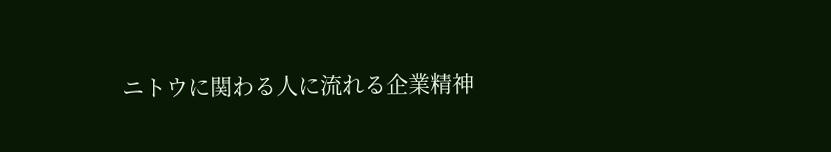ニトウに関わる人に流れる企業精神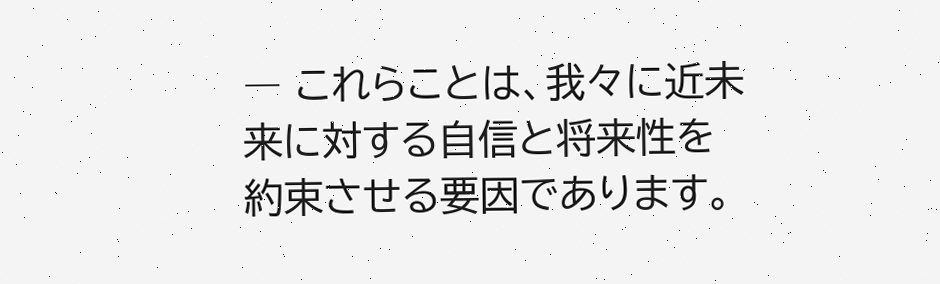― これらことは、我々に近未来に対する自信と将来性を約束させる要因であります。